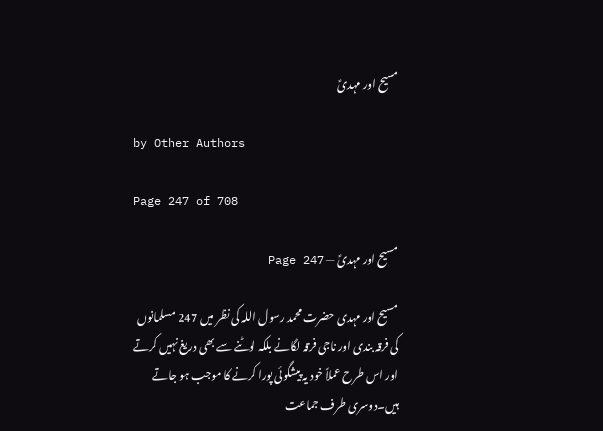مسیح اور مہدیؑ

by Other Authors

Page 247 of 708

مسیح اور مہدیؑ — Page 247

مسیح اور مہدی حضرت محمد رسول اللہ کی نظر میں 247 مسلمانوں کی فرقہ بندی اور ناجی فرقہ لگانے بلکہ لوٹنے سے بھی دریغ نہیں کرتے اور اس طرح عملاً خود یہ پیشگوئی پورا کرنے کا موجب ہو جاتے ہیں۔دوسری طرف جماعت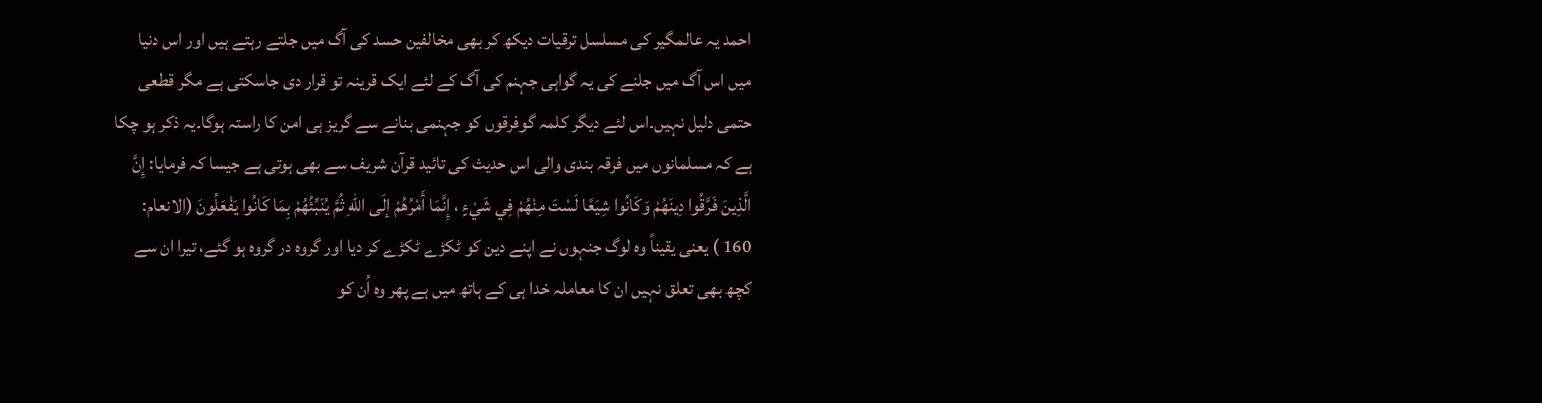احمد یہ عالمگیر کی مسلسل ترقیات دیکھ کر بھی مخالفین حسد کی آگ میں جلتے رہتے ہیں اور اس دنیا میں اس آگ میں جلنے کی یہ گواہی جہنم کی آگ کے لئے ایک قرینہ تو قرار دی جاسکتی ہے مگر قطعی حتمی دلیل نہیں۔اس لئے دیگر کلمہ گوفرقوں کو جہنمی بنانے سے گریز ہی امن کا راستہ ہوگا۔یہ ذکر ہو چکا ہے کہ مسلمانوں میں فرقہ بندی والی اس حدیث کی تائید قرآن شریف سے بھی ہوتی ہے جیسا کہ فرمایا: إِنَّ الَّذِينَ فَرَّقُوا دِينَهُمْ وَكَانُوا شِيَعًا لَسْتَ مِنْهُمْ فِي شَيْءٍ ، إِنَّمَا أَمْرُهُمْ إلَى اللهِ ثُمَّ يُنَبِّئُهُمْ بِمَا كَانُوا يَفْعَلُونَ (الانعام: 160 ) یعنی یقیناً وہ لوگ جنہوں نے اپنے دین کو ٹکڑے ٹکڑے کر دیا اور گروہ در گروہ ہو گئے، تیرا ان سے کچھ بھی تعلق نہیں ان کا معاملہ خدا ہی کے ہاتھ میں ہے پھر وہ اُن کو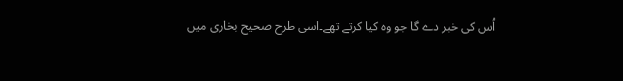اُس کی خبر دے گا جو وہ کیا کرتے تھے۔اسی طرح صحیح بخاری میں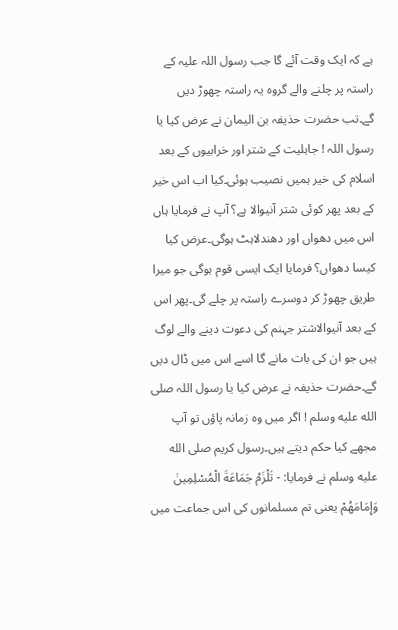ہے کہ ایک وقت آئے گا جب رسول اللہ علیہ کے راستہ پر چلنے والے گروہ یہ راستہ چھوڑ دیں گے۔تب حضرت حذیفہ بن الیمان نے عرض کیا یا رسول اللہ ! جاہلیت کے شتر اور خرابیوں کے بعد اسلام کی خیر ہمیں نصیب ہوئی۔کیا اب اس خیر کے بعد پھر کوئی شتر آنیوالا ہے؟ آپ نے فرمایا ہاں اس میں دھواں اور دھندلاہٹ ہوگی۔عرض کیا کیسا دھواں؟ فرمایا ایک ایسی قوم ہوگی جو میرا طریق چھوڑ کر دوسرے راستہ پر چلے گی۔پھر اس کے بعد آنیوالاشتر جہنم کی دعوت دینے والے لوگ ہیں جو ان کی بات مانے گا اسے اس میں ڈال دیں گے۔حضرت حذیفہ نے عرض کیا یا رسول اللہ صلى الله عليه وسلم ! اگر میں وہ زمانہ پاؤں تو آپ مجھے کیا حکم دیتے ہیں۔رسول کریم صلى الله عليه وسلم نے فرمایا: - تَلْزَمُ جَمَاعَةَ الْمُسْلِمِينَ وَإِمَامَهُمْ یعنی تم مسلمانوں کی اس جماعت میں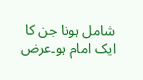شامل ہونا جن کا ایک امام ہو۔عرض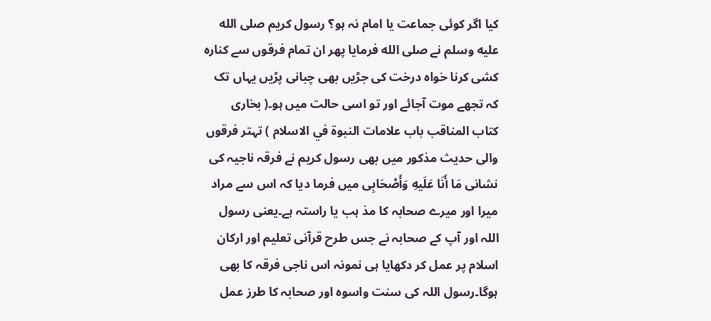کیا اگر کوئی جماعت یا امام نہ ہو؟ رسول کریم صلى الله عليه وسلم نے صلى الله فرمایا پھر ان تمام فرقوں سے کنارہ کشی کرنا خواہ درخت کی جڑیں بھی چبانی پڑیں یہاں تک کہ تجھے موت آجائے اور تو اسی حالت میں ہو۔( بخاری کتاب المناقب باب علامات النبوة في الاسلام ) تہتر فرقوں والی حدیث مذکور میں بھی رسول کریم نے فرقہ ناجیہ کی نشانی مَا أَنَا عَلَيهِ وَأَصْحَابِی میں فرما دیا کہ اس سے مراد میرا اور میرے صحابہ کا مذ ہب یا راستہ ہے۔یعنی رسول اللہ اور آپ کے صحابہ نے جس طرح قرآنی تعلیم اور ارکان اسلام پر عمل کر دکھایا ہی نمونہ اس ناجی فرقہ کا بھی ہوگا۔رسول اللہ کی سنت واسوہ اور صحابہ کا طرز عمل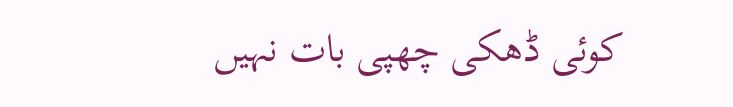کوئی ڈھکی چھپی بات نہیں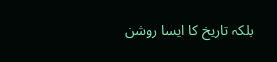بلکہ تاریخ کا ایسا روشن